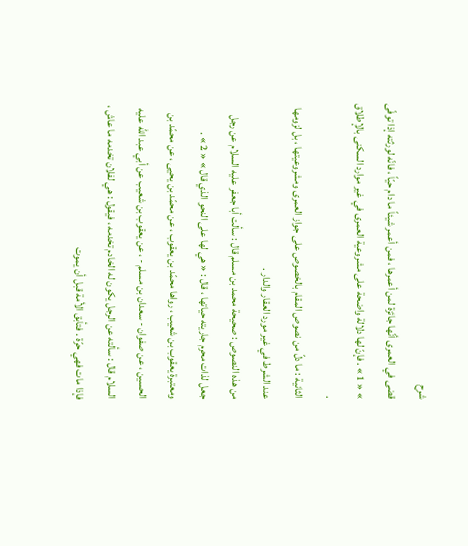شرح
قضى في العمرى أنّها جائزة لمن أعمرها ، فمن أعمر شيئاً ما دام حيّاً ، فانّه لورثته إذا توفّى » « 1 » . فإنّ لها دلالة واضحة على مشروعية العمرى في غير موارد السكنى بالإطلاق .
الثانية : ما دلّ من نصوص المقام بالخصوص على جواز العمرى ومشروعيتها ، بل لزومها عند الشرط في غير مورد العقار والدار .
من هذه النصوص : صحيحة محمد بن مسلم قال : سألت أبا جعفر عليه السلام عن رجل جعل لذات محرم جاريته حياتها ، قال : « هي لها على النحو الذي قال » « 2 » .
ومعتبرة يعقوب بن شعيب ، رواها محمّد بن يعقوب ، عن محمّد بن يحيى ، عن محمّد بن الحسين ، عن صفوان - سعدان بن مسلم - ، عن يعقوب بن شعيب عن أبي عبد اللّه عليه السلام قال : سألته عن الرجل يكون له الخادم تخدمه ، فيقول : هي لفلان تخدمه ما عاش ، فإذا مات فهي حرّة . فتأبق الأمة قبل أن يموت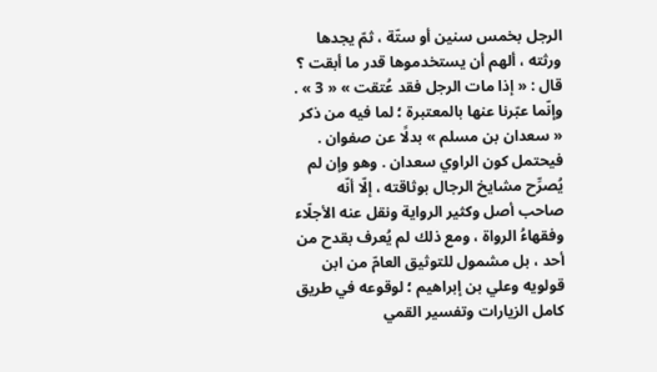الرجل بخمس سنين أو ستّة ، ثمّ يجدها ورثته ، ألهم أن يستخدموها قدر ما أبقت ؟ قال : « إذا مات الرجل فقد عُتقت » « 3 » .
وإنّما عبّرنا عنها بالمعتبرة ؛ لما فيه من ذكر « سعدان بن مسلم » بدلًا عن صفوان . فيحتمل كون الراوي سعدان . وهو وإن لم يُصرِّح مشايخ الرجال بوثاقته ، إلّا أنّه صاحب أصل وكثير الرواية ونقل عنه الأجلّاء وفقهاءُ الرواة ، ومع ذلك لم يُعرف بقدح من أحد ، بل مشمول للتوثيق العامّ من ابن قولويه وعلي بن إبراهيم ؛ لوقوعه في طريق كامل الزيارات وتفسير القمي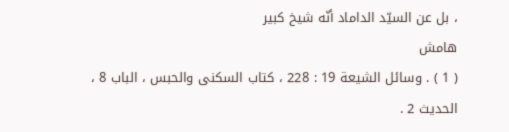، بل عن السيّد الداماد أنّه شيخ كبير
هامش
( 1 ) . وسائل الشيعة 19 : 228 ، كتاب السكنى والحبس ، الباب 8 ، الحديث 2 .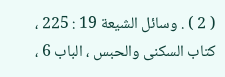( 2 ) . وسائل الشيعة 19 : 225 ، كتاب السكنى والحبس ، الباب 6 ،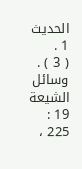الحديث 1 .
( 3 ) . وسائل الشيعة 19 : 225 ،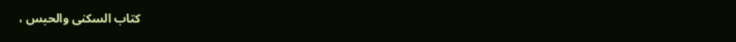كتاب السكنى والحبس ،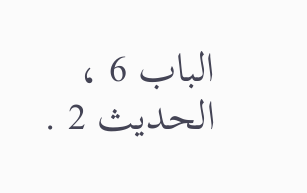الباب 6 ، الحديث 2 .